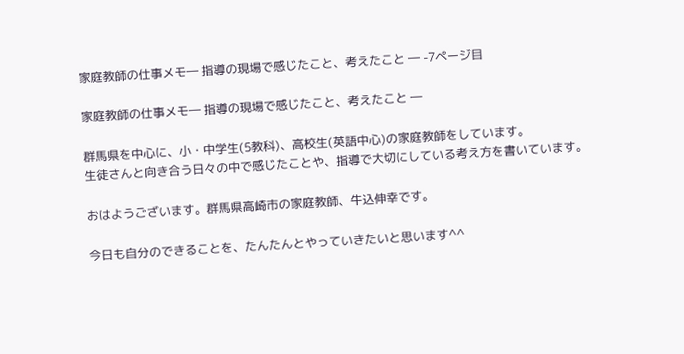家庭教師の仕事メモ― 指導の現場で感じたこと、考えたこと ― -7ページ目

家庭教師の仕事メモ― 指導の現場で感じたこと、考えたこと ―

群馬県を中心に、小・中学生(5教科)、高校生(英語中心)の家庭教師をしています。
生徒さんと向き合う日々の中で感じたことや、指導で大切にしている考え方を書いています。

おはようございます。群馬県高崎市の家庭教師、牛込伸幸です。

今日も自分のできることを、たんたんとやっていきたいと思います^^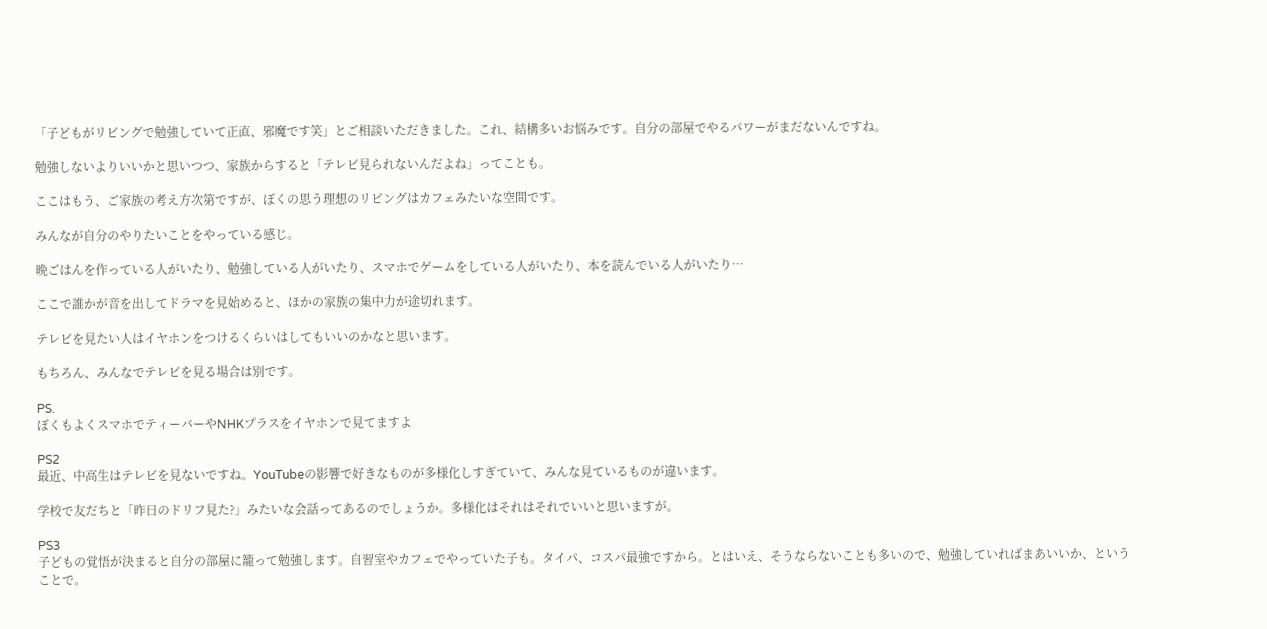「子どもがリビングで勉強していて正直、邪魔です笑」とご相談いただきました。これ、結構多いお悩みです。自分の部屋でやるパワーがまだないんですね。

勉強しないよりいいかと思いつつ、家族からすると「テレビ見られないんだよね」ってことも。

ここはもう、ご家族の考え方次第ですが、ぼくの思う理想のリビングはカフェみたいな空間です。

みんなが自分のやりたいことをやっている感じ。

晩ごはんを作っている人がいたり、勉強している人がいたり、スマホでゲームをしている人がいたり、本を読んでいる人がいたり…

ここで誰かが音を出してドラマを見始めると、ほかの家族の集中力が途切れます。

テレビを見たい人はイヤホンをつけるくらいはしてもいいのかなと思います。

もちろん、みんなでテレビを見る場合は別です。

PS.
ぼくもよくスマホでティーバーやNHKプラスをイヤホンで見てますよ

PS2
最近、中高生はテレビを見ないですね。YouTubeの影響で好きなものが多様化しすぎていて、みんな見ているものが違います。

学校で友だちと「昨日のドリフ見た?」みたいな会話ってあるのでしょうか。多様化はそれはそれでいいと思いますが。

PS3
子どもの覚悟が決まると自分の部屋に籠って勉強します。自習室やカフェでやっていた子も。タイパ、コスパ最強ですから。とはいえ、そうならないことも多いので、勉強していればまあいいか、ということで。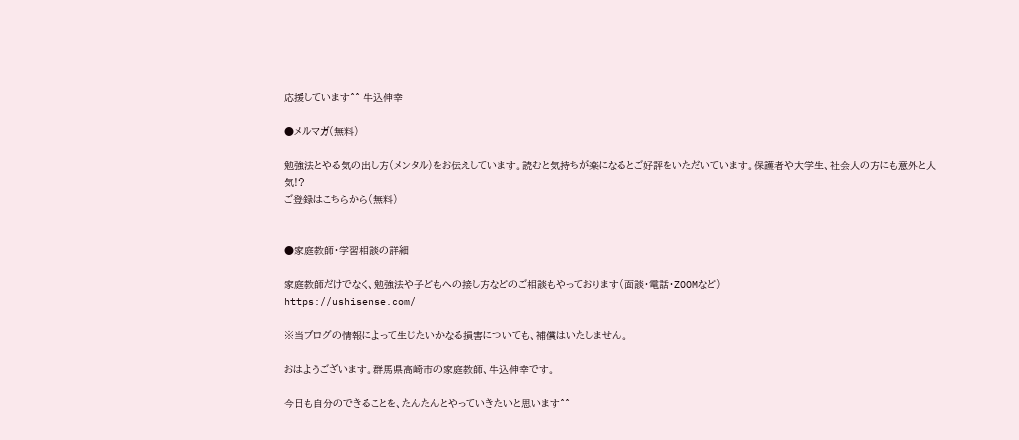応援しています^^ 牛込伸幸

●メルマガ(無料)

勉強法とやる気の出し方(メンタル)をお伝えしています。読むと気持ちが楽になるとご好評をいただいています。保護者や大学生、社会人の方にも意外と人気!?
ご登録はこちらから(無料)


●家庭教師・学習相談の詳細

家庭教師だけでなく、勉強法や子どもへの接し方などのご相談もやっております(面談・電話・ZOOMなど)
https://ushisense.com/

※当ブログの情報によって生じたいかなる損害についても、補償はいたしません。

おはようございます。群馬県高崎市の家庭教師、牛込伸幸です。

今日も自分のできることを、たんたんとやっていきたいと思います^^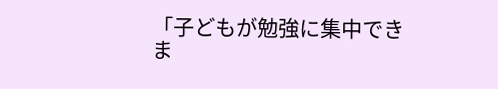「子どもが勉強に集中できま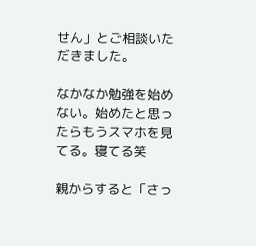せん」とご相談いただきました。

なかなか勉強を始めない。始めたと思ったらもうスマホを見てる。寝てる笑

親からすると「さっ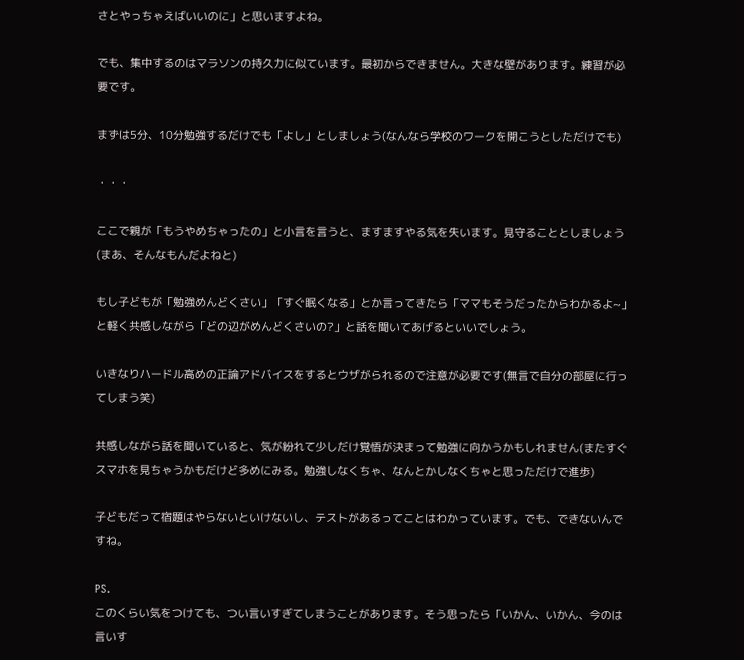さとやっちゃえばいいのに」と思いますよね。

でも、集中するのはマラソンの持久力に似ています。最初からできません。大きな壁があります。練習が必要です。

まずは5分、10分勉強するだけでも「よし」としましょう(なんなら学校のワークを開こうとしただけでも)

・・・

ここで親が「もうやめちゃったの」と小言を言うと、ますますやる気を失います。見守ることとしましょう(まあ、そんなもんだよねと)

もし子どもが「勉強めんどくさい」「すぐ眠くなる」とか言ってきたら「ママもそうだったからわかるよ~」と軽く共感しながら「どの辺がめんどくさいの?」と話を聞いてあげるといいでしょう。

いきなりハードル高めの正論アドバイスをするとウザがられるので注意が必要です(無言で自分の部屋に行ってしまう笑)

共感しながら話を聞いていると、気が紛れて少しだけ覚悟が決まって勉強に向かうかもしれません(またすぐスマホを見ちゃうかもだけど多めにみる。勉強しなくちゃ、なんとかしなくちゃと思っただけで進歩)

子どもだって宿題はやらないといけないし、テストがあるってことはわかっています。でも、できないんですね。

PS.
このくらい気をつけても、つい言いすぎてしまうことがあります。そう思ったら「いかん、いかん、今のは言いす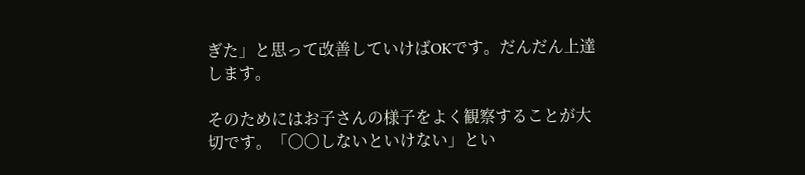ぎた」と思って改善していけばOKです。だんだん上達します。

そのためにはお子さんの様子をよく観察することが大切です。「〇〇しないといけない」とい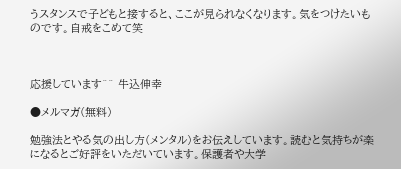うスタンスで子どもと接すると、ここが見られなくなります。気をつけたいものです。自戒をこめて笑



応援しています^^ 牛込伸幸

●メルマガ(無料)

勉強法とやる気の出し方(メンタル)をお伝えしています。読むと気持ちが楽になるとご好評をいただいています。保護者や大学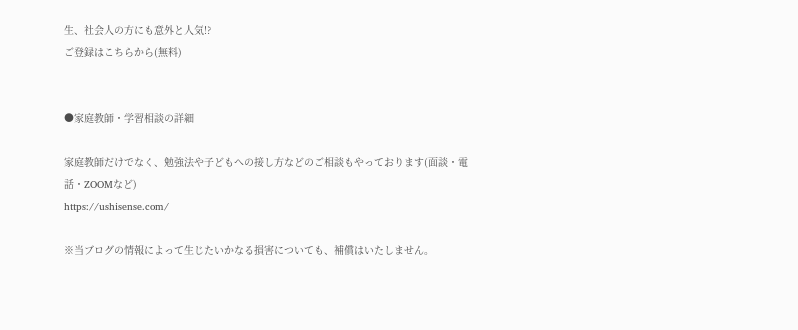生、社会人の方にも意外と人気!?
ご登録はこちらから(無料)


●家庭教師・学習相談の詳細

家庭教師だけでなく、勉強法や子どもへの接し方などのご相談もやっております(面談・電話・ZOOMなど)
https://ushisense.com/

※当ブログの情報によって生じたいかなる損害についても、補償はいたしません。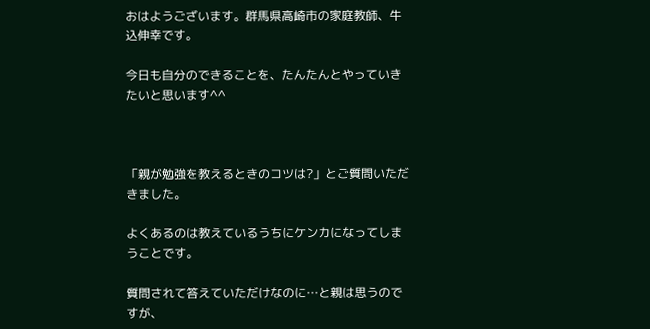おはようございます。群馬県高崎市の家庭教師、牛込伸幸です。

今日も自分のできることを、たんたんとやっていきたいと思います^^



「親が勉強を教えるときのコツは?」とご質問いただきました。

よくあるのは教えているうちにケンカになってしまうことです。

質問されて答えていただけなのに…と親は思うのですが、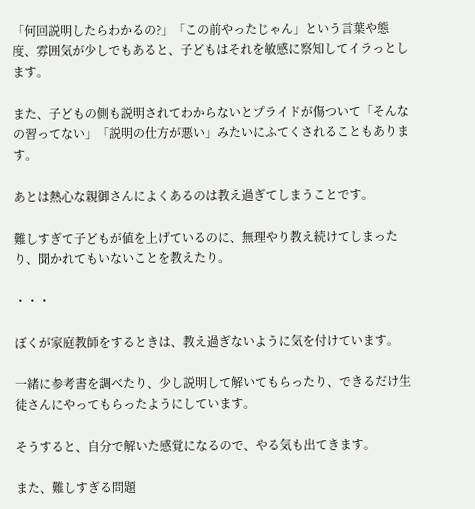「何回説明したらわかるの?」「この前やったじゃん」という言葉や態度、雰囲気が少しでもあると、子どもはそれを敏感に察知してイラっとします。

また、子どもの側も説明されてわからないとプライドが傷ついて「そんなの習ってない」「説明の仕方が悪い」みたいにふてくされることもあります。

あとは熱心な親御さんによくあるのは教え過ぎてしまうことです。

難しすぎて子どもが値を上げているのに、無理やり教え続けてしまったり、聞かれてもいないことを教えたり。

・・・

ぼくが家庭教師をするときは、教え過ぎないように気を付けています。

一緒に参考書を調べたり、少し説明して解いてもらったり、できるだけ生徒さんにやってもらったようにしています。

そうすると、自分で解いた感覚になるので、やる気も出てきます。

また、難しすぎる問題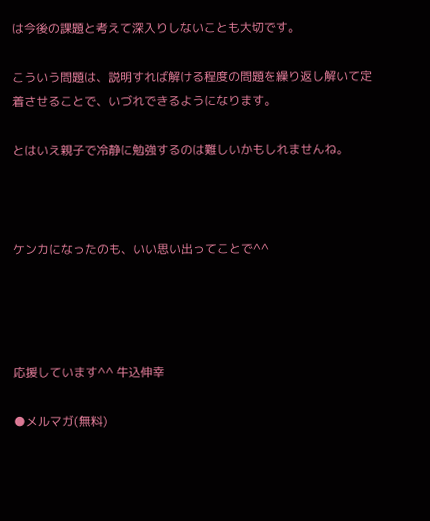は今後の課題と考えて深入りしないことも大切です。

こういう問題は、説明すれば解ける程度の問題を繰り返し解いて定着させることで、いづれできるようになります。

とはいえ親子で冷静に勉強するのは難しいかもしれませんね。



ケンカになったのも、いい思い出ってことで^^




応援しています^^ 牛込伸幸

●メルマガ(無料)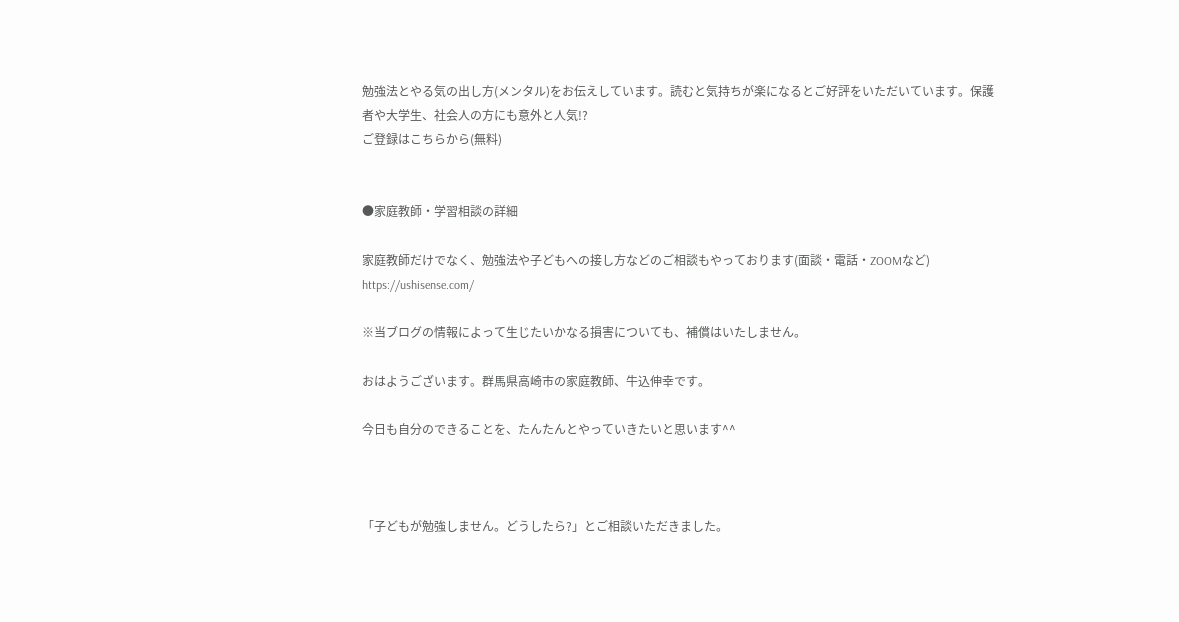勉強法とやる気の出し方(メンタル)をお伝えしています。読むと気持ちが楽になるとご好評をいただいています。保護者や大学生、社会人の方にも意外と人気!?
ご登録はこちらから(無料)


●家庭教師・学習相談の詳細

家庭教師だけでなく、勉強法や子どもへの接し方などのご相談もやっております(面談・電話・ZOOMなど)
https://ushisense.com/

※当ブログの情報によって生じたいかなる損害についても、補償はいたしません。

おはようございます。群馬県高崎市の家庭教師、牛込伸幸です。

今日も自分のできることを、たんたんとやっていきたいと思います^^



「子どもが勉強しません。どうしたら?」とご相談いただきました。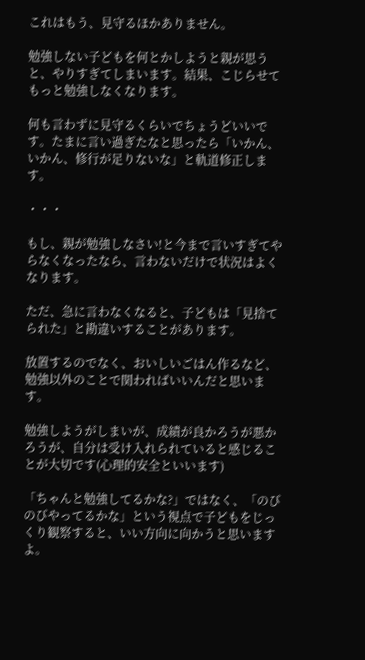これはもう、見守るほかありません。

勉強しない子どもを何とかしようと親が思うと、やりすぎてしまいます。結果、こじらせてもっと勉強しなくなります。

何も言わずに見守るくらいでちょうどいいです。たまに言い過ぎたなと思ったら「いかん、いかん、修行が足りないな」と軌道修正します。

・・・

もし、親が勉強しなさい!と今まで言いすぎてやらなくなったなら、言わないだけで状況はよくなります。

ただ、急に言わなくなると、子どもは「見捨てられた」と勘違いすることがあります。

放置するのでなく、おいしいごはん作るなど、勉強以外のことで関わればいいんだと思います。

勉強しようがしまいが、成績が良かろうが悪かろうが、自分は受け入れられていると感じることが大切です(心理的安全といいます)

「ちゃんと勉強してるかな?」ではなく、「のびのびやってるかな」という視点で子どもをじっくり観察すると、いい方向に向かうと思いますよ。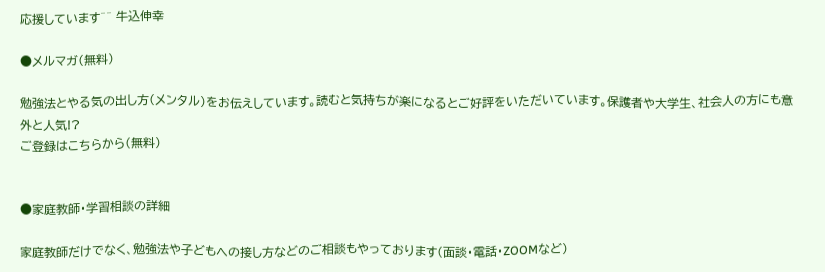応援しています^^ 牛込伸幸

●メルマガ(無料)

勉強法とやる気の出し方(メンタル)をお伝えしています。読むと気持ちが楽になるとご好評をいただいています。保護者や大学生、社会人の方にも意外と人気!?
ご登録はこちらから(無料)


●家庭教師・学習相談の詳細

家庭教師だけでなく、勉強法や子どもへの接し方などのご相談もやっております(面談・電話・ZOOMなど)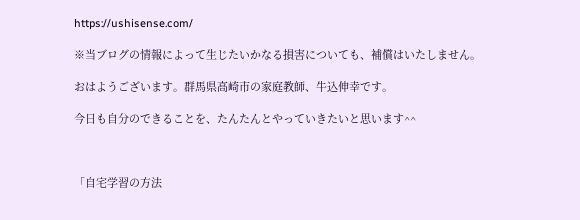https://ushisense.com/

※当ブログの情報によって生じたいかなる損害についても、補償はいたしません。

おはようございます。群馬県高崎市の家庭教師、牛込伸幸です。

今日も自分のできることを、たんたんとやっていきたいと思います^^



「自宅学習の方法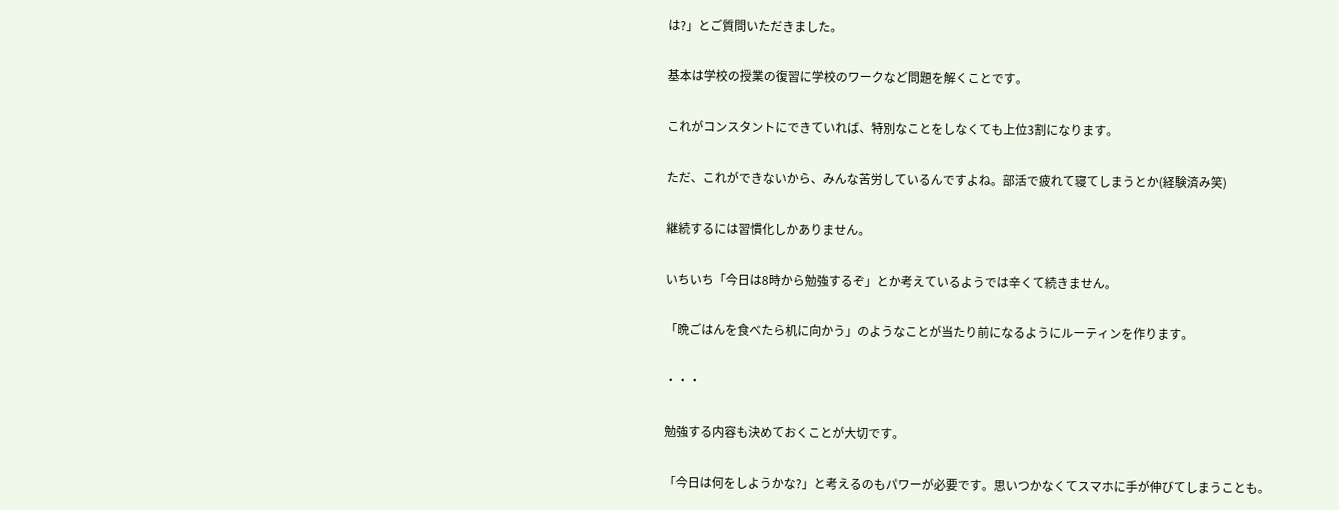は?」とご質問いただきました。

基本は学校の授業の復習に学校のワークなど問題を解くことです。

これがコンスタントにできていれば、特別なことをしなくても上位3割になります。

ただ、これができないから、みんな苦労しているんですよね。部活で疲れて寝てしまうとか(経験済み笑)

継続するには習慣化しかありません。

いちいち「今日は8時から勉強するぞ」とか考えているようでは辛くて続きません。

「晩ごはんを食べたら机に向かう」のようなことが当たり前になるようにルーティンを作ります。

・・・

勉強する内容も決めておくことが大切です。

「今日は何をしようかな?」と考えるのもパワーが必要です。思いつかなくてスマホに手が伸びてしまうことも。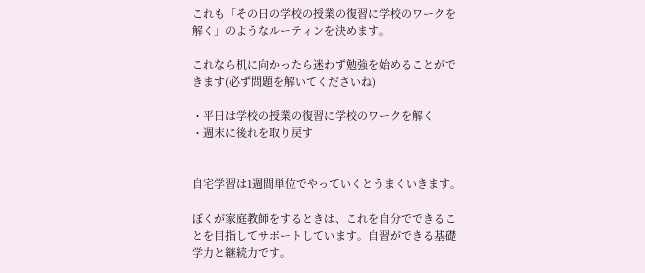これも「その日の学校の授業の復習に学校のワークを解く」のようなルーティンを決めます。

これなら机に向かったら迷わず勉強を始めることができます(必ず問題を解いてくださいね)

・平日は学校の授業の復習に学校のワークを解く
・週末に後れを取り戻す


自宅学習は1週間単位でやっていくとうまくいきます。

ぼくが家庭教師をするときは、これを自分でできることを目指してサポートしています。自習ができる基礎学力と継続力です。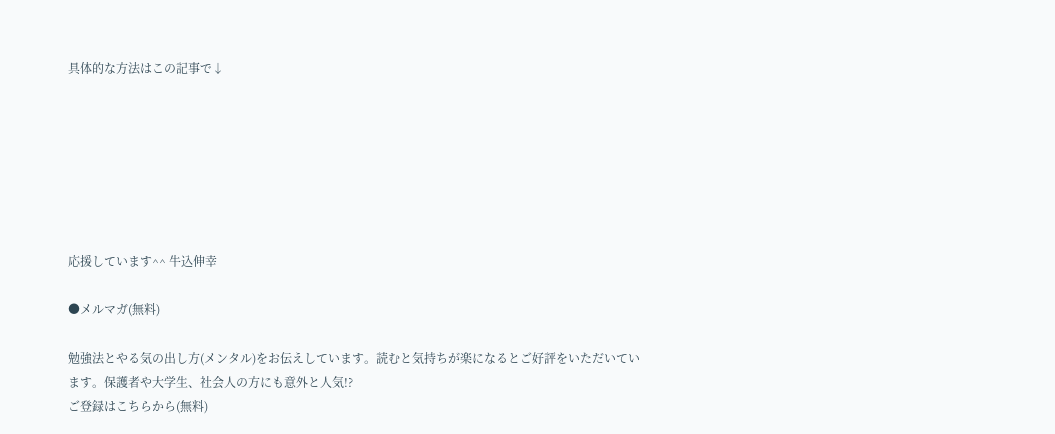具体的な方法はこの記事で↓







応援しています^^ 牛込伸幸

●メルマガ(無料)

勉強法とやる気の出し方(メンタル)をお伝えしています。読むと気持ちが楽になるとご好評をいただいています。保護者や大学生、社会人の方にも意外と人気!?
ご登録はこちらから(無料)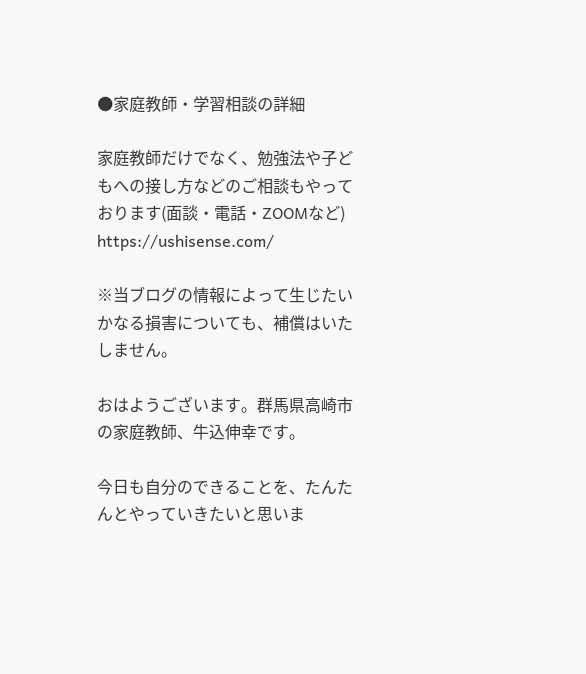●家庭教師・学習相談の詳細

家庭教師だけでなく、勉強法や子どもへの接し方などのご相談もやっております(面談・電話・ZOOMなど)
https://ushisense.com/

※当ブログの情報によって生じたいかなる損害についても、補償はいたしません。

おはようございます。群馬県高崎市の家庭教師、牛込伸幸です。

今日も自分のできることを、たんたんとやっていきたいと思いま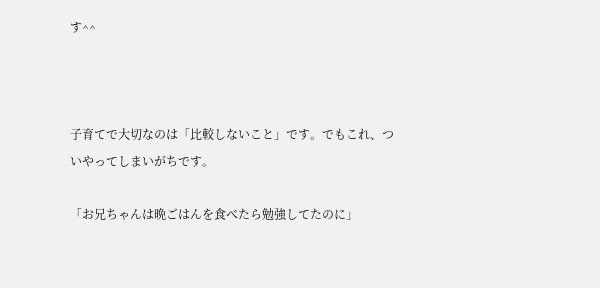す^^



子育てで大切なのは「比較しないこと」です。でもこれ、ついやってしまいがちです。

「お兄ちゃんは晩ごはんを食べたら勉強してたのに」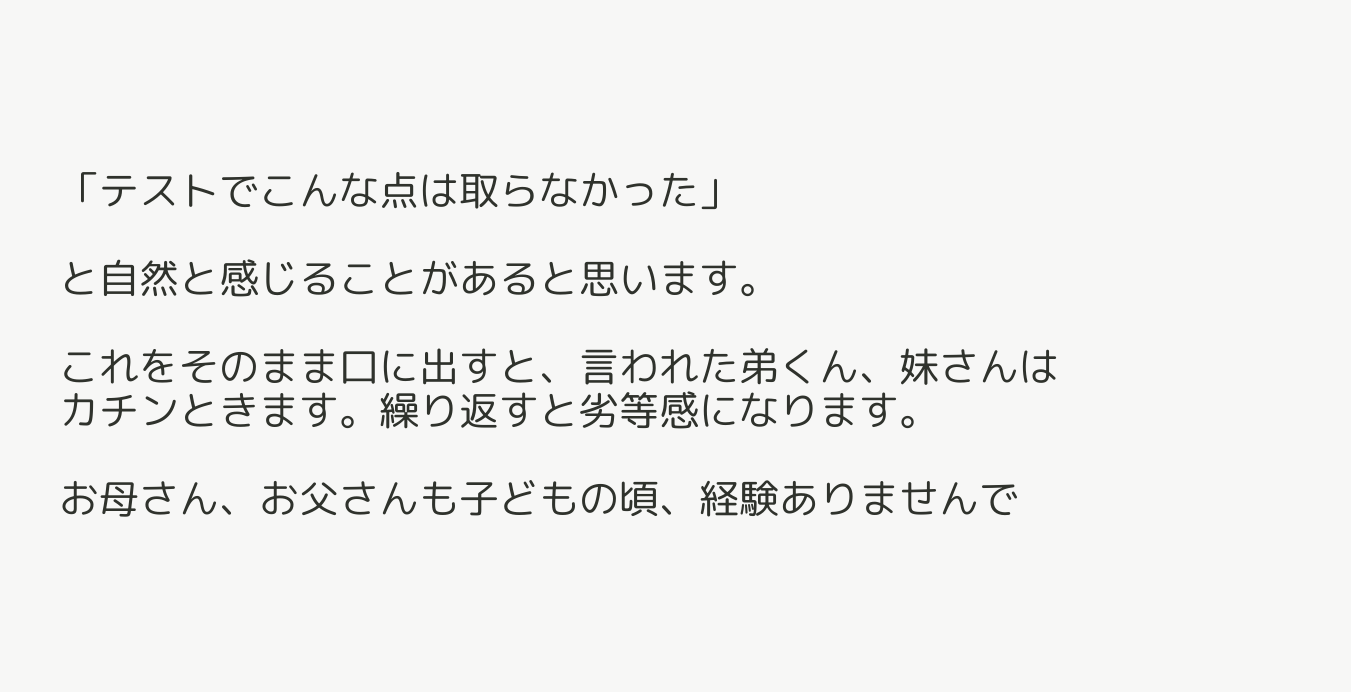「テストでこんな点は取らなかった」

と自然と感じることがあると思います。

これをそのまま口に出すと、言われた弟くん、妹さんはカチンときます。繰り返すと劣等感になります。

お母さん、お父さんも子どもの頃、経験ありませんで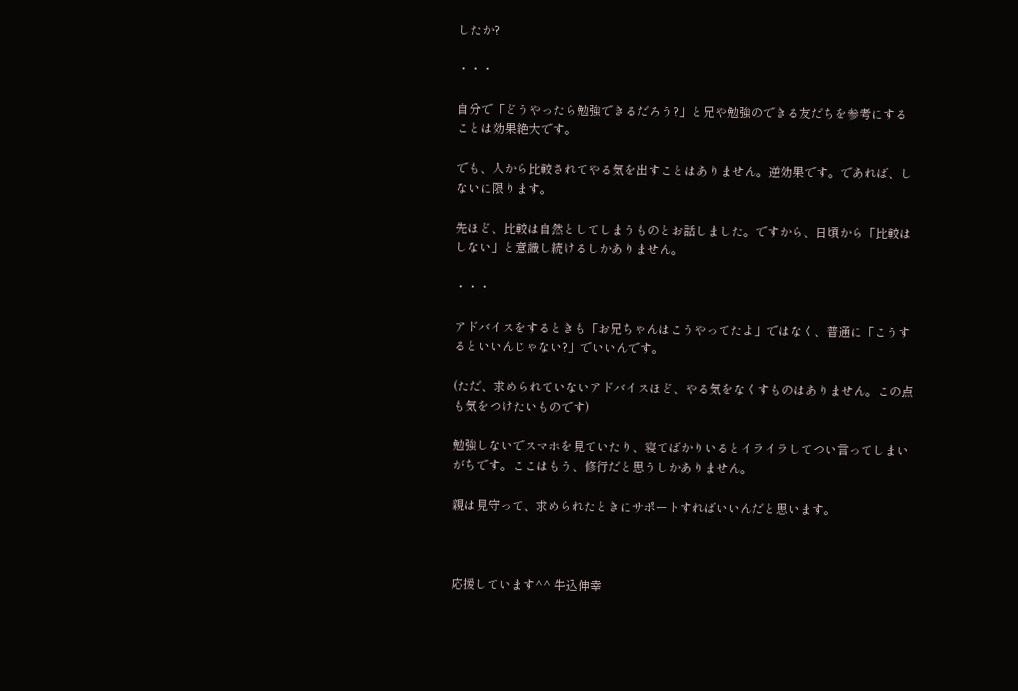したか?

・・・

自分で「どうやったら勉強できるだろう?」と兄や勉強のできる友だちを参考にすることは効果絶大です。

でも、人から比較されてやる気を出すことはありません。逆効果です。であれば、しないに限ります。

先ほど、比較は自然としてしまうものとお話しました。ですから、日頃から「比較はしない」と意識し続けるしかありません。

・・・

アドバイスをするときも「お兄ちゃんはこうやってたよ」ではなく、普通に「こうするといいんじゃない?」でいいんです。

(ただ、求められていないアドバイスほど、やる気をなくすものはありません。この点も気をつけたいものです)

勉強しないでスマホを見ていたり、寝てばかりいるとイライラしてつい言ってしまいがちです。ここはもう、修行だと思うしかありません。

親は見守って、求められたときにサポートすればいいんだと思います。



応援しています^^ 牛込伸幸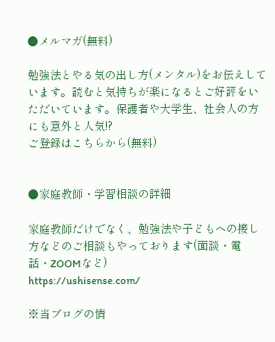●メルマガ(無料)

勉強法とやる気の出し方(メンタル)をお伝えしています。読むと気持ちが楽になるとご好評をいただいています。保護者や大学生、社会人の方にも意外と人気!?
ご登録はこちらから(無料)


●家庭教師・学習相談の詳細

家庭教師だけでなく、勉強法や子どもへの接し方などのご相談もやっております(面談・電話・ZOOMなど)
https://ushisense.com/

※当ブログの情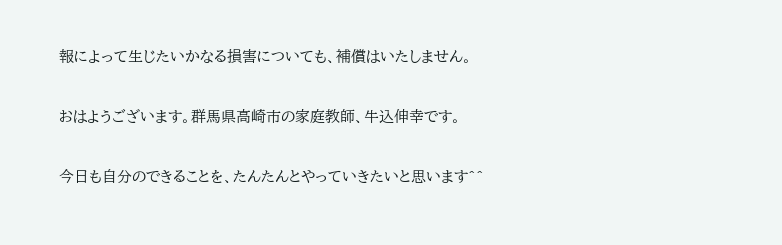報によって生じたいかなる損害についても、補償はいたしません。

おはようございます。群馬県高崎市の家庭教師、牛込伸幸です。

今日も自分のできることを、たんたんとやっていきたいと思います^^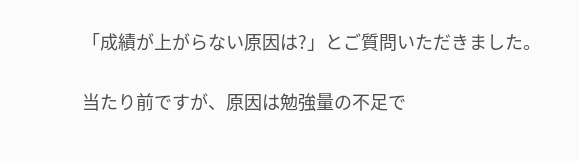「成績が上がらない原因は?」とご質問いただきました。

当たり前ですが、原因は勉強量の不足で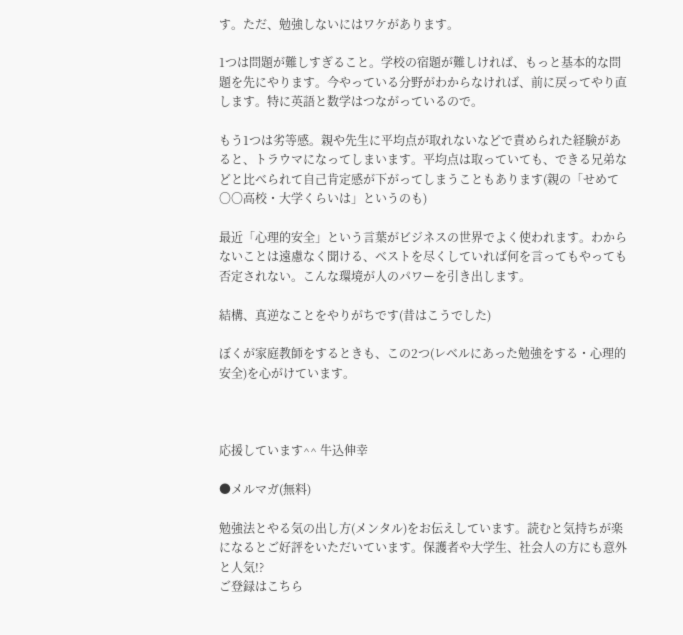す。ただ、勉強しないにはワケがあります。

1つは問題が難しすぎること。学校の宿題が難しければ、もっと基本的な問題を先にやります。今やっている分野がわからなければ、前に戻ってやり直します。特に英語と数学はつながっているので。

もう1つは劣等感。親や先生に平均点が取れないなどで責められた経験があると、トラウマになってしまいます。平均点は取っていても、できる兄弟などと比べられて自己肯定感が下がってしまうこともあります(親の「せめて〇〇高校・大学くらいは」というのも)

最近「心理的安全」という言葉がビジネスの世界でよく使われます。わからないことは遠慮なく聞ける、ベストを尽くしていれば何を言ってもやっても否定されない。こんな環境が人のパワーを引き出します。

結構、真逆なことをやりがちです(昔はこうでした)

ぼくが家庭教師をするときも、この2つ(レベルにあった勉強をする・心理的安全)を心がけています。



応援しています^^ 牛込伸幸

●メルマガ(無料)

勉強法とやる気の出し方(メンタル)をお伝えしています。読むと気持ちが楽になるとご好評をいただいています。保護者や大学生、社会人の方にも意外と人気!?
ご登録はこちら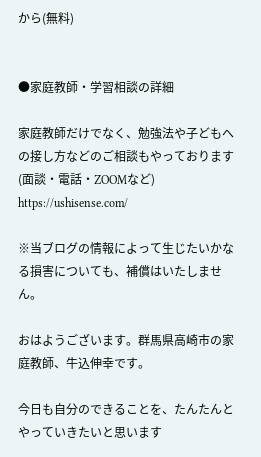から(無料)


●家庭教師・学習相談の詳細

家庭教師だけでなく、勉強法や子どもへの接し方などのご相談もやっております(面談・電話・ZOOMなど)
https://ushisense.com/

※当ブログの情報によって生じたいかなる損害についても、補償はいたしません。

おはようございます。群馬県高崎市の家庭教師、牛込伸幸です。

今日も自分のできることを、たんたんとやっていきたいと思います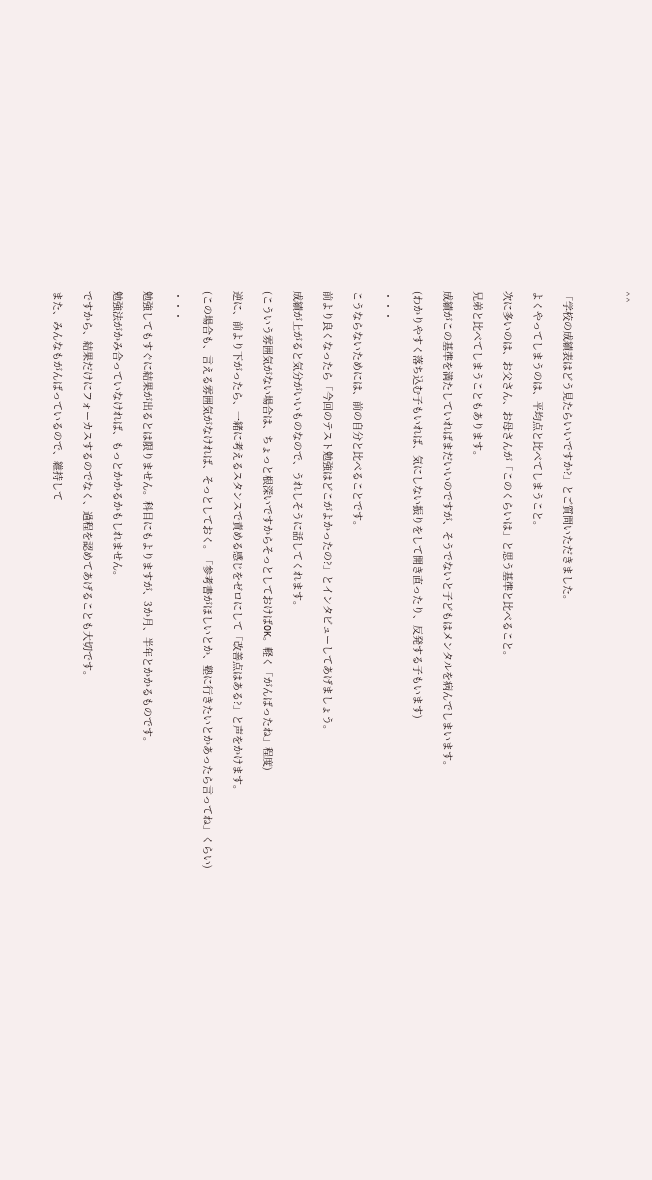^^



「学校の成績表はどう見たらいいですか?」とご質問いただきました。

よくやってしまうのは、平均点と比べてしまうこと。

次に多いのは、お父さん、お母さんが「このくらいは」と思う基準と比べること。

兄弟と比べてしまうこともあります。

成績がこの基準を満たしていればまだいいのですが、そうでないと子どもはメンタルを病んでしまいます。

(わかりやすく落ち込む子もいれば、気にしない振りをして開き直ったり、反発する子もいます)

・・・

こうならないためには、前の自分と比べることです。

前より良くなったら「今回のテスト勉強はどこがよかったの?」とインタビューしてあげましょう。

成績が上がると気分がいいものなので、うれしそうに話してくれます。

(こういう雰囲気がない場合は、ちょっと根深いですからそっとしておけばOK。軽く「がんばったね」程度)

逆に、前より下がったら、一緒に考えるスタンスで責める感じをゼロにして「改善点はある?」と声をかけます。

(この場合も、言える雰囲気がなければ、そっとしておく。「参考書がほしいとか、塾に行きたいとかあったら言ってね」くらい)

・・・

勉強してもすぐに結果が出るとは限りません。科目にもよりますが、3か月、半年とかかるものです。

勉強法がかみ合っていなければ、もっとかかるかもしれません。

ですから、結果だけにフォーカスするのでなく、過程を認めてあげることも大切です。

また、みんなもがんばっているので、維持して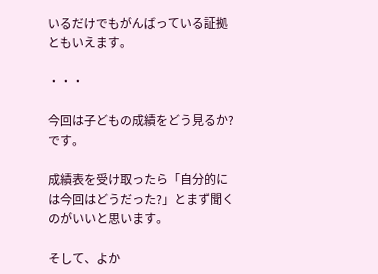いるだけでもがんばっている証拠ともいえます。

・・・

今回は子どもの成績をどう見るか?です。

成績表を受け取ったら「自分的には今回はどうだった?」とまず聞くのがいいと思います。

そして、よか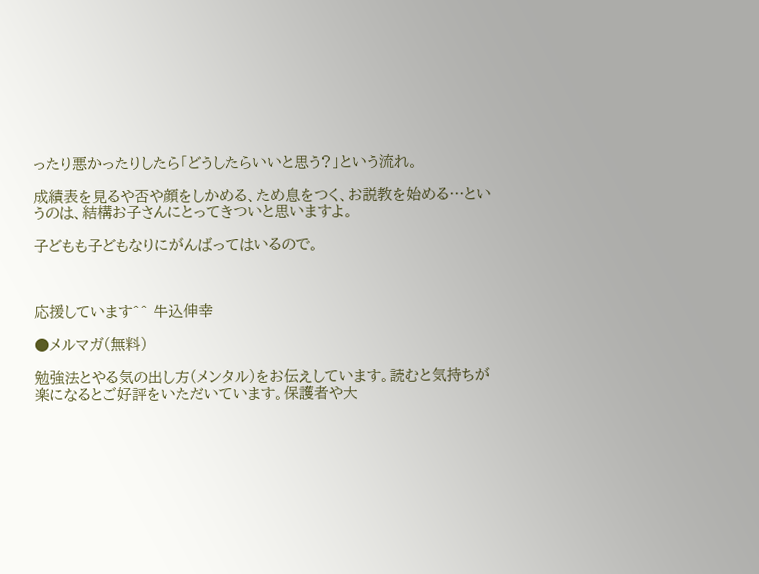ったり悪かったりしたら「どうしたらいいと思う?」という流れ。

成績表を見るや否や顔をしかめる、ため息をつく、お説教を始める…というのは、結構お子さんにとってきついと思いますよ。

子どもも子どもなりにがんばってはいるので。



応援しています^^ 牛込伸幸

●メルマガ(無料)

勉強法とやる気の出し方(メンタル)をお伝えしています。読むと気持ちが楽になるとご好評をいただいています。保護者や大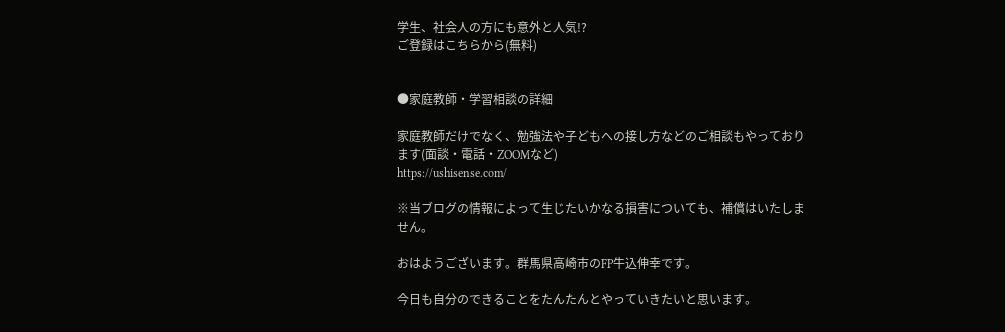学生、社会人の方にも意外と人気!?
ご登録はこちらから(無料)


●家庭教師・学習相談の詳細

家庭教師だけでなく、勉強法や子どもへの接し方などのご相談もやっております(面談・電話・ZOOMなど)
https://ushisense.com/

※当ブログの情報によって生じたいかなる損害についても、補償はいたしません。

おはようございます。群馬県高崎市のFP牛込伸幸です。

今日も自分のできることをたんたんとやっていきたいと思います。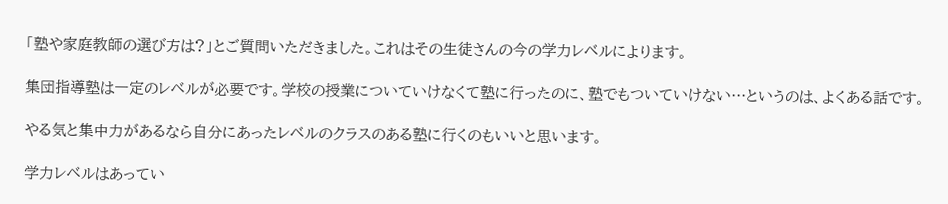「塾や家庭教師の選び方は?」とご質問いただきました。これはその生徒さんの今の学力レベルによります。

集団指導塾は一定のレベルが必要です。学校の授業についていけなくて塾に行ったのに、塾でもついていけない…というのは、よくある話です。

やる気と集中力があるなら自分にあったレベルのクラスのある塾に行くのもいいと思います。

学力レベルはあってい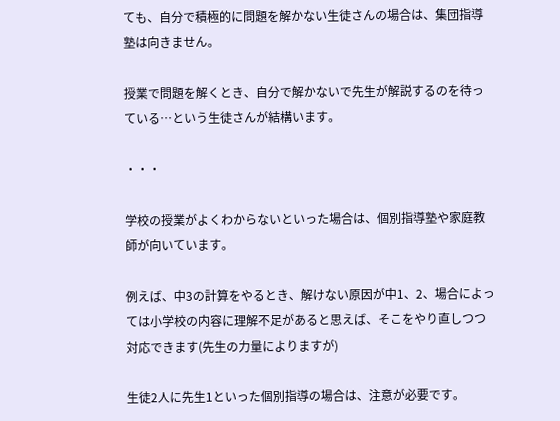ても、自分で積極的に問題を解かない生徒さんの場合は、集団指導塾は向きません。

授業で問題を解くとき、自分で解かないで先生が解説するのを待っている…という生徒さんが結構います。

・・・

学校の授業がよくわからないといった場合は、個別指導塾や家庭教師が向いています。

例えば、中3の計算をやるとき、解けない原因が中1、2、場合によっては小学校の内容に理解不足があると思えば、そこをやり直しつつ対応できます(先生の力量によりますが)

生徒2人に先生1といった個別指導の場合は、注意が必要です。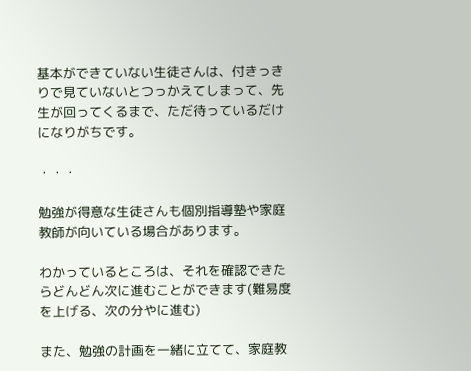基本ができていない生徒さんは、付きっきりで見ていないとつっかえてしまって、先生が回ってくるまで、ただ待っているだけになりがちです。

・・・

勉強が得意な生徒さんも個別指導塾や家庭教師が向いている場合があります。

わかっているところは、それを確認できたらどんどん次に進むことができます(難易度を上げる、次の分やに進む)

また、勉強の計画を一緒に立てて、家庭教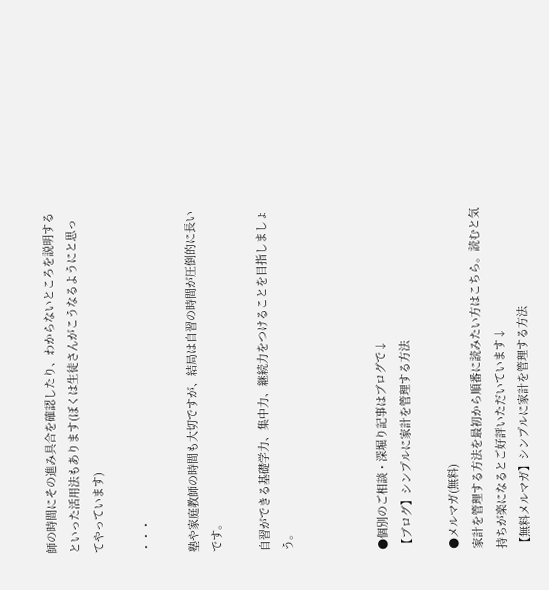師の時間にその進み具合を確認したり、わからないところを説明するといった活用法もあります(ぼくは生徒さんがこうなるようにと思ってやっています)

・・・

塾や家庭教師の時間も大切ですが、結局は自習の時間が圧倒的に長いです。

自習ができる基礎学力、集中力、継続力をつけることを目指しましょう。



●個別のご相談・深堀り記事はブログで↓
【ブログ】シンプルに家計を管理する方法

●メルマガ(無料)
家計を管理する方法を最初から順番に読みたい方はこちら。読むと気持ちが楽になるとご好評いただいています↓
【無料メルマガ】シンプルに家計を管理する方法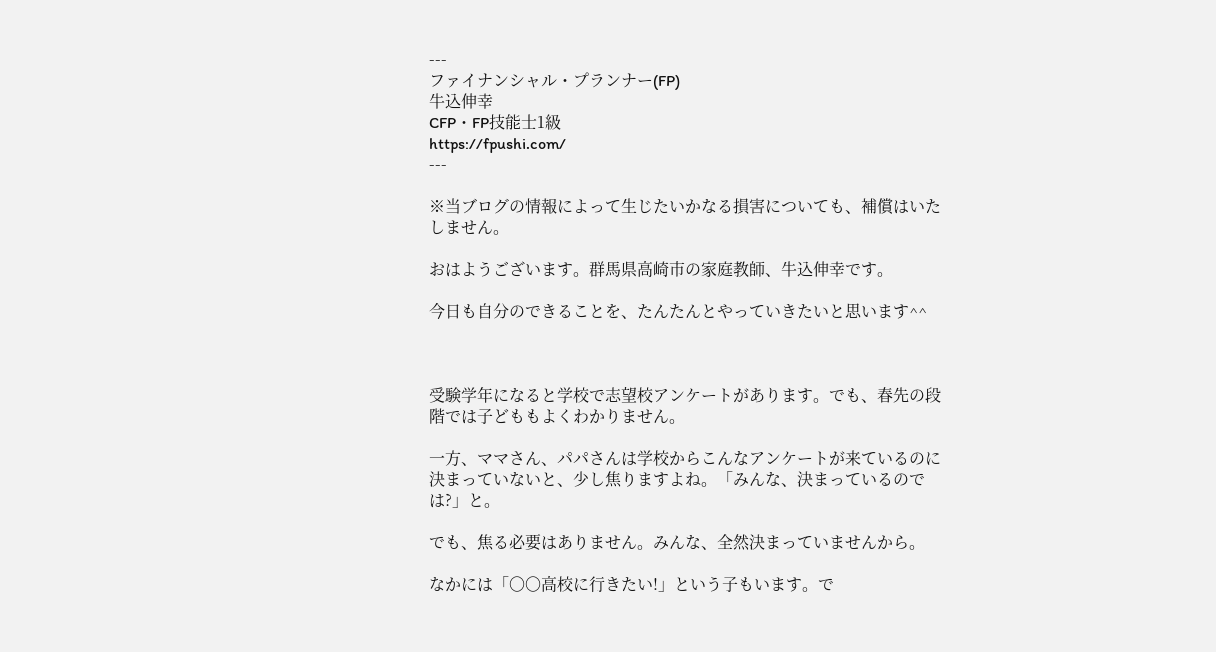---
ファイナンシャル・プランナー(FP)
牛込伸幸
CFP・FP技能士1級
https://fpushi.com/
---

※当ブログの情報によって生じたいかなる損害についても、補償はいたしません。

おはようございます。群馬県高崎市の家庭教師、牛込伸幸です。

今日も自分のできることを、たんたんとやっていきたいと思います^^



受験学年になると学校で志望校アンケートがあります。でも、春先の段階では子どももよくわかりません。

一方、ママさん、パパさんは学校からこんなアンケートが来ているのに決まっていないと、少し焦りますよね。「みんな、決まっているのでは?」と。

でも、焦る必要はありません。みんな、全然決まっていませんから。

なかには「〇〇高校に行きたい!」という子もいます。で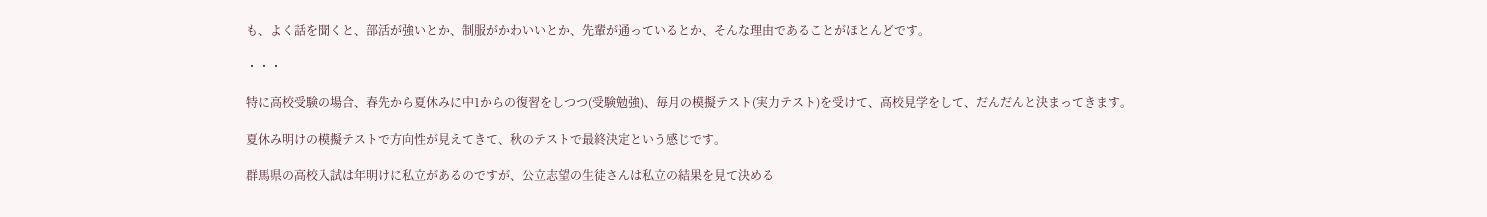も、よく話を聞くと、部活が強いとか、制服がかわいいとか、先輩が通っているとか、そんな理由であることがほとんどです。

・・・

特に高校受験の場合、春先から夏休みに中1からの復習をしつつ(受験勉強)、毎月の模擬テスト(実力テスト)を受けて、高校見学をして、だんだんと決まってきます。

夏休み明けの模擬テストで方向性が見えてきて、秋のテストで最終決定という感じです。

群馬県の高校入試は年明けに私立があるのですが、公立志望の生徒さんは私立の結果を見て決める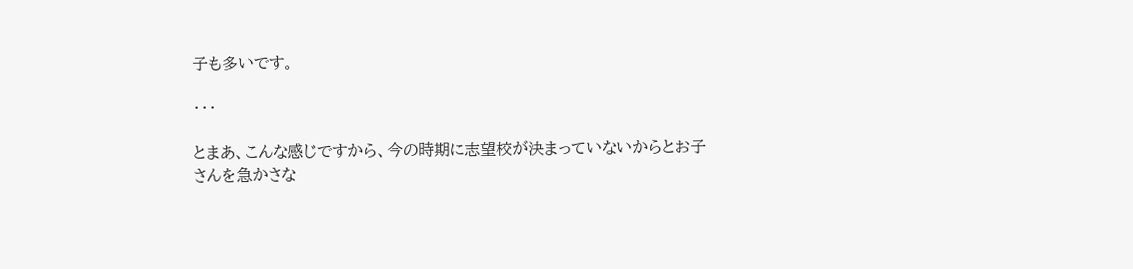子も多いです。

・・・

とまあ、こんな感じですから、今の時期に志望校が決まっていないからとお子さんを急かさな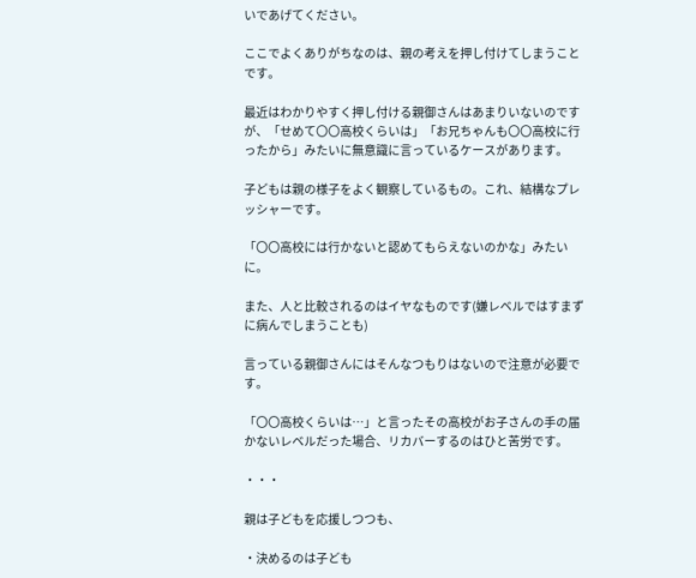いであげてください。

ここでよくありがちなのは、親の考えを押し付けてしまうことです。

最近はわかりやすく押し付ける親御さんはあまりいないのですが、「せめて〇〇高校くらいは」「お兄ちゃんも〇〇高校に行ったから」みたいに無意識に言っているケースがあります。

子どもは親の様子をよく観察しているもの。これ、結構なプレッシャーです。

「〇〇高校には行かないと認めてもらえないのかな」みたいに。

また、人と比較されるのはイヤなものです(嫌レベルではすまずに病んでしまうことも)

言っている親御さんにはそんなつもりはないので注意が必要です。

「〇〇高校くらいは…」と言ったその高校がお子さんの手の届かないレベルだった場合、リカバーするのはひと苦労です。

・・・

親は子どもを応援しつつも、

・決めるのは子ども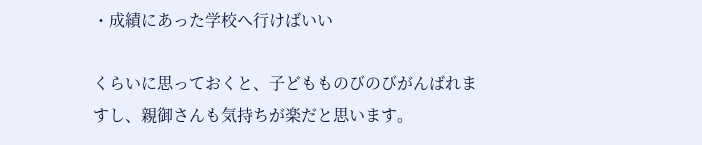・成績にあった学校へ行けばいい

くらいに思っておくと、子どもものびのびがんばれますし、親御さんも気持ちが楽だと思います。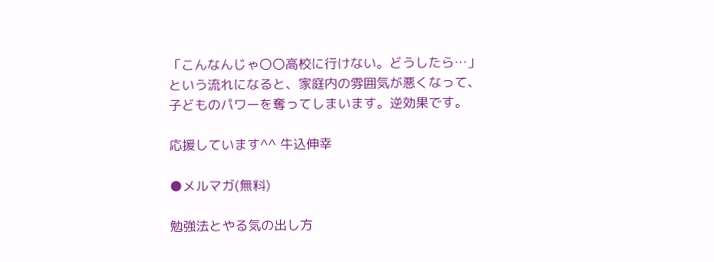「こんなんじゃ〇〇高校に行けない。どうしたら…」という流れになると、家庭内の雰囲気が悪くなって、子どものパワーを奪ってしまいます。逆効果です。

応援しています^^ 牛込伸幸

●メルマガ(無料)

勉強法とやる気の出し方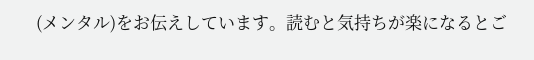(メンタル)をお伝えしています。読むと気持ちが楽になるとご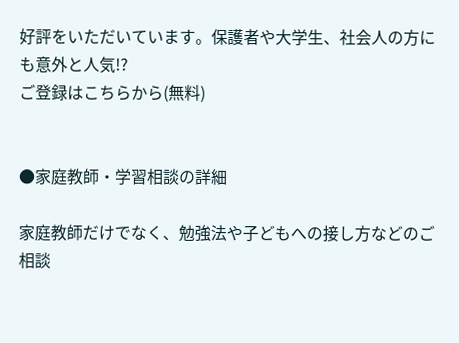好評をいただいています。保護者や大学生、社会人の方にも意外と人気!?
ご登録はこちらから(無料)


●家庭教師・学習相談の詳細

家庭教師だけでなく、勉強法や子どもへの接し方などのご相談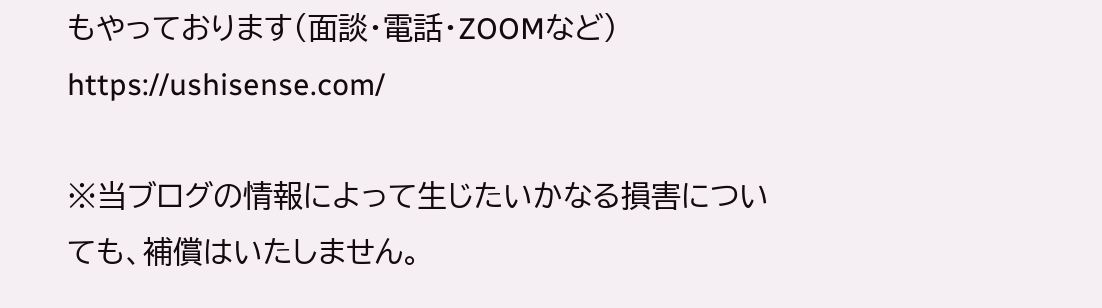もやっております(面談・電話・ZOOMなど)
https://ushisense.com/

※当ブログの情報によって生じたいかなる損害についても、補償はいたしません。